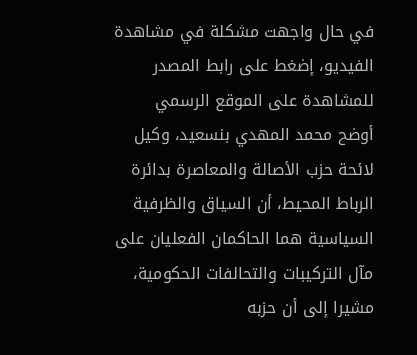في حال واجهت مشكلة في مشاهدة الفيديو، إضغط على رابط المصدر للمشاهدة على الموقع الرسمي
أوضح محمد المهدي بنسعيد، وكيل لائحة حزب الأصالة والمعاصرة بدائرة الرباط المحيط، أن السياق والظرفية السياسية هما الحاكمان الفعليان على مآل التركيبات والتحالفات الحكومية، مشيرا إلى أن حزبه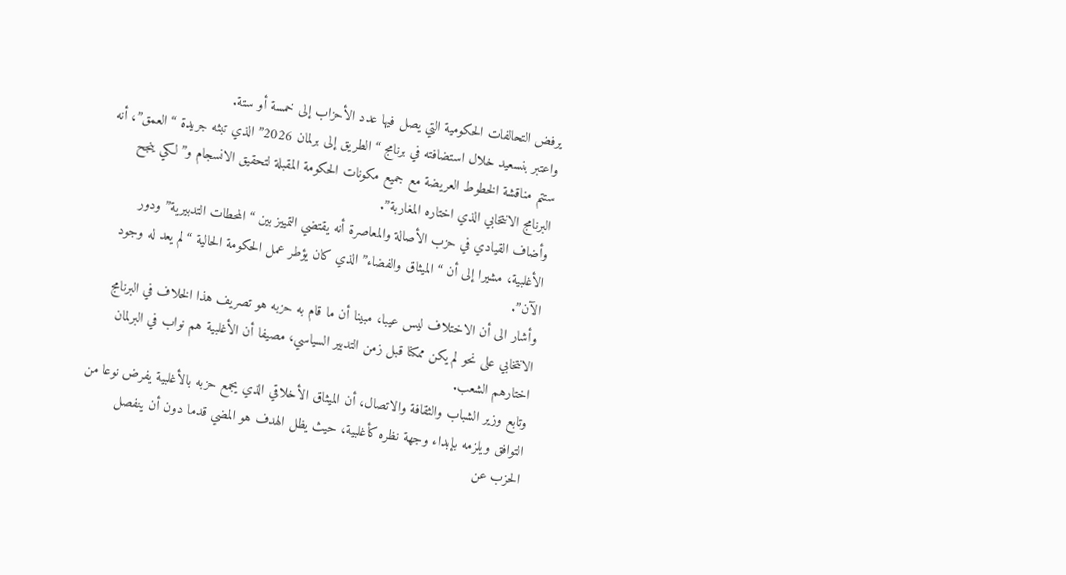يرفض التحالفات الحكومية التي يصل فيها عدد الأحزاب إلى خمسة أو ستة.
واعتبر بنسعيد خلال استضافته في برنامج “الطريق إلى برلمان 2026” الذي تبثه جريدة “العمق”، أنه ستتم مناقشة الخطوط العريضة مع جميع مكونات الحكومة المقبلة لتحقيق الانسجام و”لكي ينجح البرنامج الانتخابي الذي اختاره المغاربة”.
وأضاف القيادي في حزب الأصالة والمعاصرة أنه يقتضي التمييز بين “المحطات التدبيرية” ودور الأغلبية، مشيرا إلى أن “الميثاق والفضاء” الذي كان يؤطر عمل الحكومة الحالية “لم يعد له وجود الآن”.
وأشار الى أن الاختلاف ليس عيبا، مبينا أن ما قام به حزبه هو تصريف هذا الخلاف في البرنامج الانتخابي على نحو لم يكن ممكنا قبل زمن التدبير السياسي، مصيفا أن الأغلبية هم نواب في البرلمان اختارهم الشعب.
وتابع وزير الشباب والثقافة والاتصال، أن الميثاق الأخلاقي الذي يجمع حزبه بالأغلبية يفرض نوعا من التوافق ويلزمه بإبداء وجهة نظره كأغلبية، حيث يظل الهدف هو المضي قدما دون أن ينفصل الحزب عن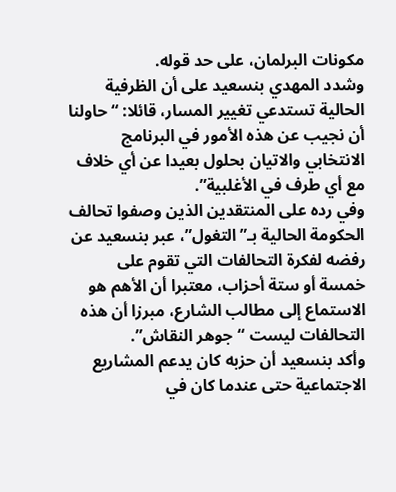مكونات البرلمان، على حد قوله.
وشدد المهدي بنسعيد على أن الظرفية الحالية تستدعي تغيير المسار، قائلا: “حاولنا أن نجيب عن هذه الأمور في البرنامج الانتخابي والاتيان بحلول بعيدا عن أي خلاف مع أي طرف في الأغلبية”.
وفي رده على المنتقدين الذين وصفوا تحالف الحكومة الحالية بـ”التغول”، عبر بنسعيد عن رفضه لفكرة التحالفات التي تقوم على خمسة أو ستة أحزاب، معتبرا أن الأهم هو الاستماع إلى مطالب الشارع، مبرزا أن هذه التحالفات ليست “جوهر النقاش”.
وأكد بنسعيد أن حزبه كان يدعم المشاريع الاجتماعية حتى عندما كان في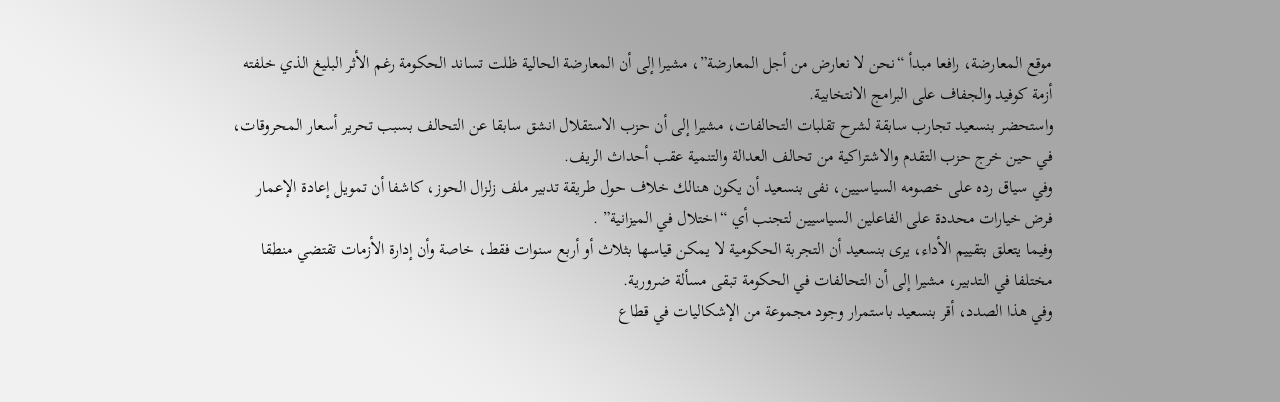موقع المعارضة، رافعا مبدأ “نحن لا نعارض من أجل المعارضة”، مشيرا إلى أن المعارضة الحالية ظلت تساند الحكومة رغم الأثر البليغ الذي خلفته أزمة كوفيد والجفاف على البرامج الانتخابية.
واستحضر بنسعيد تجارب سابقة لشرح تقلبات التحالفات، مشيرا إلى أن حزب الاستقلال انشق سابقا عن التحالف بسبب تحرير أسعار المحروقات، في حين خرج حزب التقدم والاشتراكية من تحالف العدالة والتنمية عقب أحداث الريف.
وفي سياق رده على خصومه السياسيين، نفى بنسعيد أن يكون هنالك خلاف حول طريقة تدبير ملف زلزال الحوز، كاشفا أن تمويل إعادة الإعمار فرض خيارات محددة على الفاعلين السياسيين لتجنب أي “اختلال في الميزانية” .
وفيما يتعلق بتقييم الأداء، يرى بنسعيد أن التجربة الحكومية لا يمكن قياسها بثلاث أو أربع سنوات فقط، خاصة وأن إدارة الأزمات تقتضي منطقا مختلفا في التدبير، مشيرا إلى أن التحالفات في الحكومة تبقى مسألة ضرورية.
وفي هذا الصدد، أقر بنسعيد باستمرار وجود مجموعة من الإشكاليات في قطاع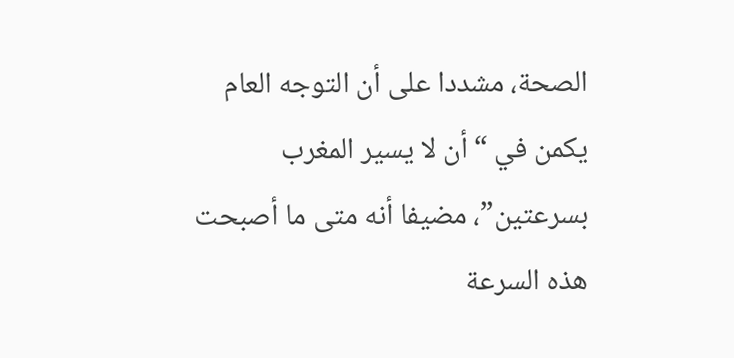الصحة، مشددا على أن التوجه العام يكمن في “أن لا يسير المغرب بسرعتين”، مضيفا أنه متى ما أصبحت هذه السرعة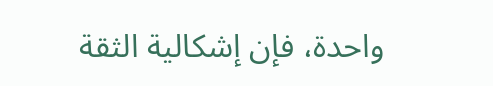واحدة، فإن إشكالية الثقة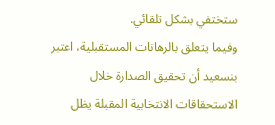ستختفي بشكل تلقائي.
وفيما يتعلق بالرهانات المستقبلية، اعتبر بنسعيد أن تحقيق الصدارة خلال الاستحقاقات الانتخابية المقبلة يظل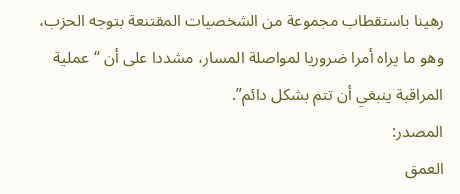رهينا باستقطاب مجموعة من الشخصيات المقتنعة بتوجه الحزب، وهو ما يراه أمرا ضروريا لمواصلة المسار، مشددا على أن “عملية المراقبة ينبغي أن تتم بشكل دائم”.
المصدر:
العمق